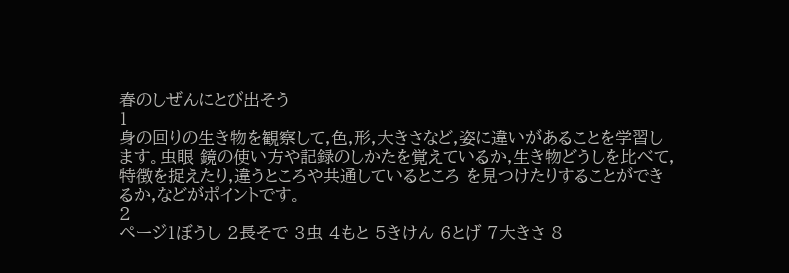春のしぜんにとび出そう
1
身の回りの生き物を観察して,色,形,大きさなど,姿に違いがあることを学習します。虫眼 鏡の使い方や記録のしかたを覚えているか,生き物どうしを比べて,特徴を捉えたり,違うところや共通しているところ を見つけたりすることができるか,などがポイントです。
2
ページ1ぼうし 2長そで 3虫 4もと 5きけん 6とげ 7大きさ 8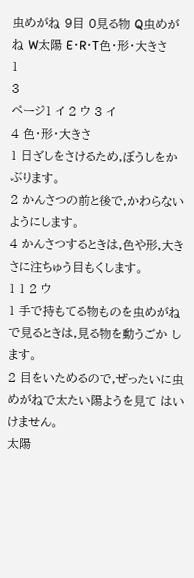虫めがね 9目 0見る物 Q虫めがね W太陽 E・R・T色・形・大きさ
1
3
ページ1 イ 2 ウ 3 イ
4 色・形・大きさ
1 日ざしをさけるため,ぼうしをかぶります。
2 かんさつの前と後で,かわらないようにします。
4 かんさつするときは,色や形,大きさに注ちゅう目もくします。
1 1 2 ウ
1 手で持もてる物ものを虫めがねで見るときは,見る物を動うごか します。
2 目をいためるので,ぜったいに虫めがねで太たい陽ようを見て はいけません。
太陽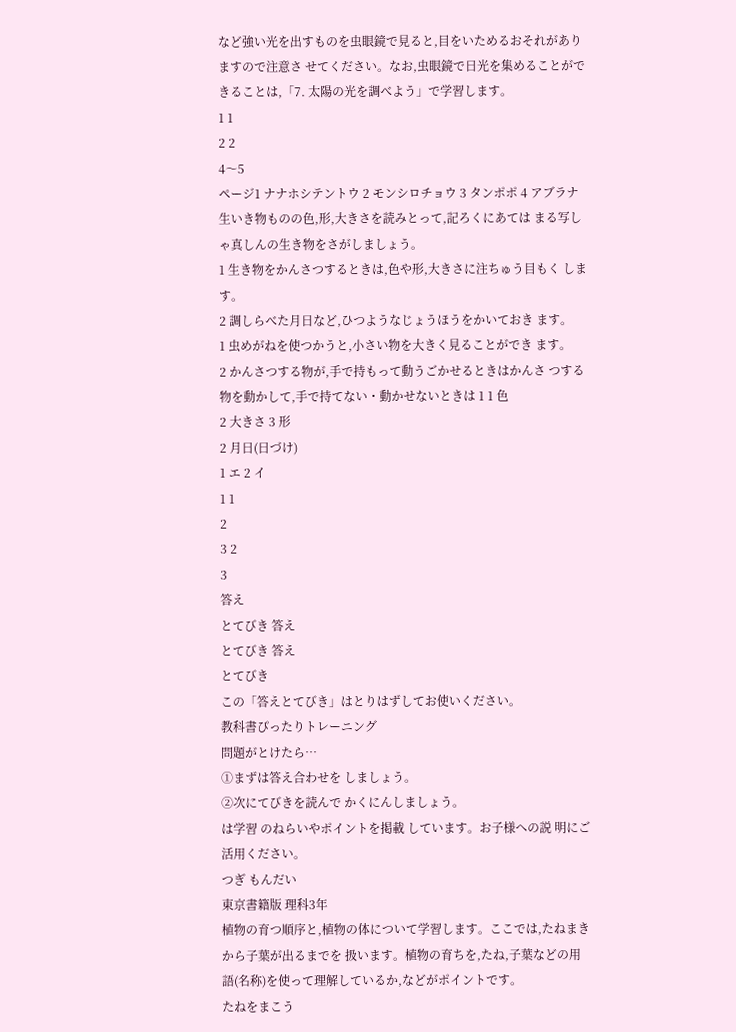など強い光を出すものを虫眼鏡で見ると,目をいためるおそれがありますので注意さ せてください。なお,虫眼鏡で日光を集めることができることは,「7. 太陽の光を調べよう」で学習します。
1 1
2 2
4〜5
ページ1 ナナホシテントウ 2 モンシロチョウ 3 タンポポ 4 アブラナ
生いき物ものの色,形,大きさを読みとって,記ろくにあては まる写しゃ真しんの生き物をさがしましょう。
1 生き物をかんさつするときは,色や形,大きさに注ちゅう目もく します。
2 調しらべた月日など,ひつようなじょうほうをかいておき ます。
1 虫めがねを使つかうと,小さい物を大きく見ることができ ます。
2 かんさつする物が,手で持もって動うごかせるときはかんさ つする物を動かして,手で持てない・動かせないときは 1 1 色
2 大きさ 3 形
2 月日(日づけ)
1 エ 2 イ
1 1
2
3 2
3
答え
とてびき 答え
とてびき 答え
とてびき
この「答えとてびき」はとりはずしてお使いください。
教科書ぴったりトレーニング
問題がとけたら…
①まずは答え合わせを しましょう。
②次にてびきを読んで かくにんしましょう。
は学習 のねらいやポイントを掲載 しています。お子様への説 明にご活用ください。
つぎ もんだい
東京書籍版 理科3年
植物の育つ順序と,植物の体について学習します。ここでは,たねまきから子葉が出るまでを 扱います。植物の育ちを,たね,子葉などの用語(名称)を使って理解しているか,などがポイントです。
たねをまこう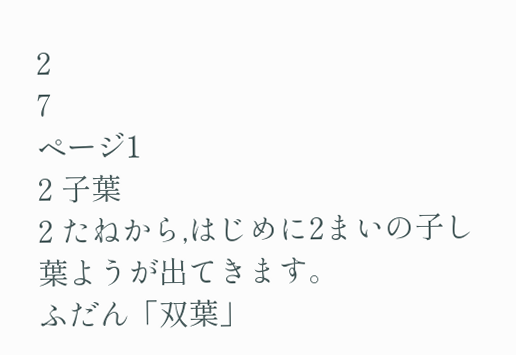2
7
ページ1
2 子葉
2 たねから,はじめに2まいの子し葉ようが出てきます。
ふだん「双葉」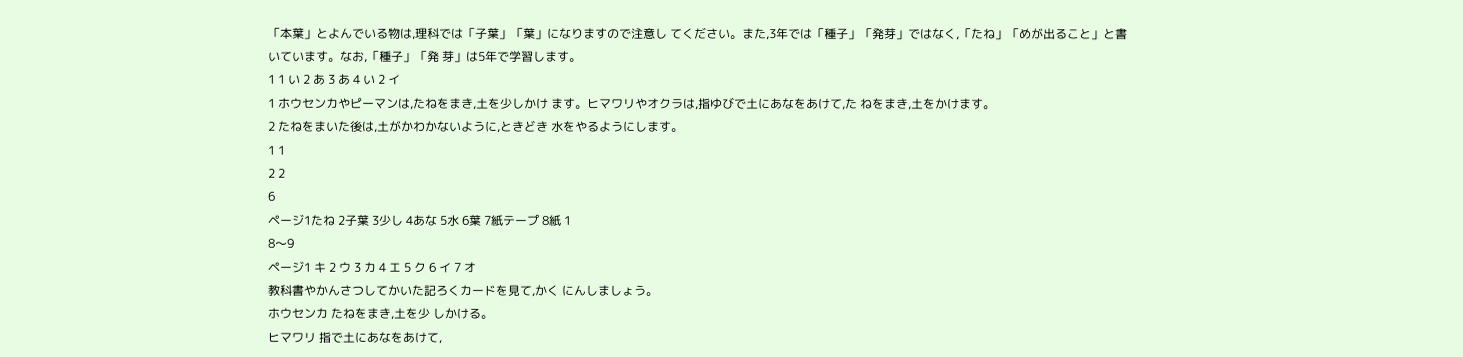「本葉」とよんでいる物は,理科では「子葉」「葉」になりますので注意し てください。また,3年では「種子」「発芽」ではなく,「たね」「めが出ること」と書いています。なお,「種子」「発 芽」は5年で学習します。
1 1 い 2 あ 3 あ 4 い 2 イ
1 ホウセンカやピーマンは,たねをまき,土を少しかけ ます。ヒマワリやオクラは,指ゆびで土にあなをあけて,た ねをまき,土をかけます。
2 たねをまいた後は,土がかわかないように,ときどき 水をやるようにします。
1 1
2 2
6
ページ1たね 2子葉 3少し 4あな 5水 6葉 7紙テープ 8紙 1
8〜9
ページ1 キ 2 ウ 3 カ 4 エ 5 ク 6 イ 7 オ
教科書やかんさつしてかいた記ろくカードを見て,かく にんしましょう。
ホウセンカ たねをまき,土を少 しかける。
ヒマワリ 指で土にあなをあけて,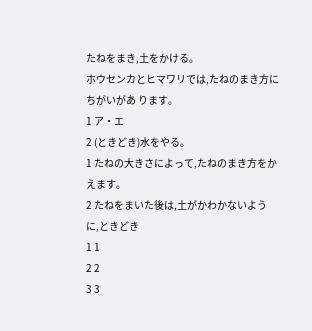たねをまき,土をかける。
ホウセンカとヒマワリでは,たねのまき方にちがいがあ ります。
1 ア・エ
2 (ときどき)水をやる。
1 たねの大きさによって,たねのまき方をかえます。
2 たねをまいた後は,土がかわかないように,ときどき
1 1
2 2
3 3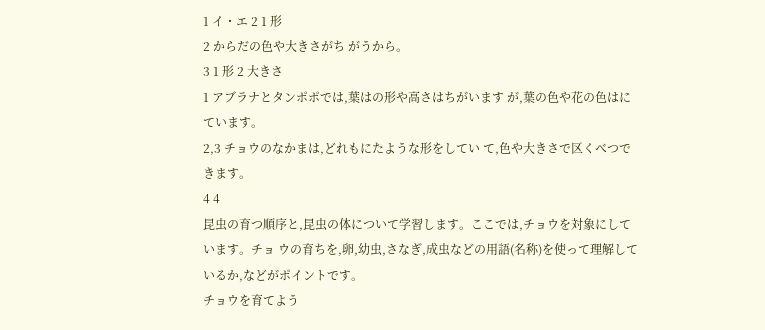1 イ・エ 2 1 形
2 からだの色や大きさがち がうから。
3 1 形 2 大きさ
1 アブラナとタンポポでは,葉はの形や高さはちがいます が,葉の色や花の色はにています。
2,3 チョウのなかまは,どれもにたような形をしてい て,色や大きさで区くべつできます。
4 4
昆虫の育つ順序と,昆虫の体について学習します。ここでは,チョウを対象にしています。チョ ウの育ちを,卵,幼虫,さなぎ,成虫などの用語(名称)を使って理解しているか,などがポイントです。
チョウを育てよう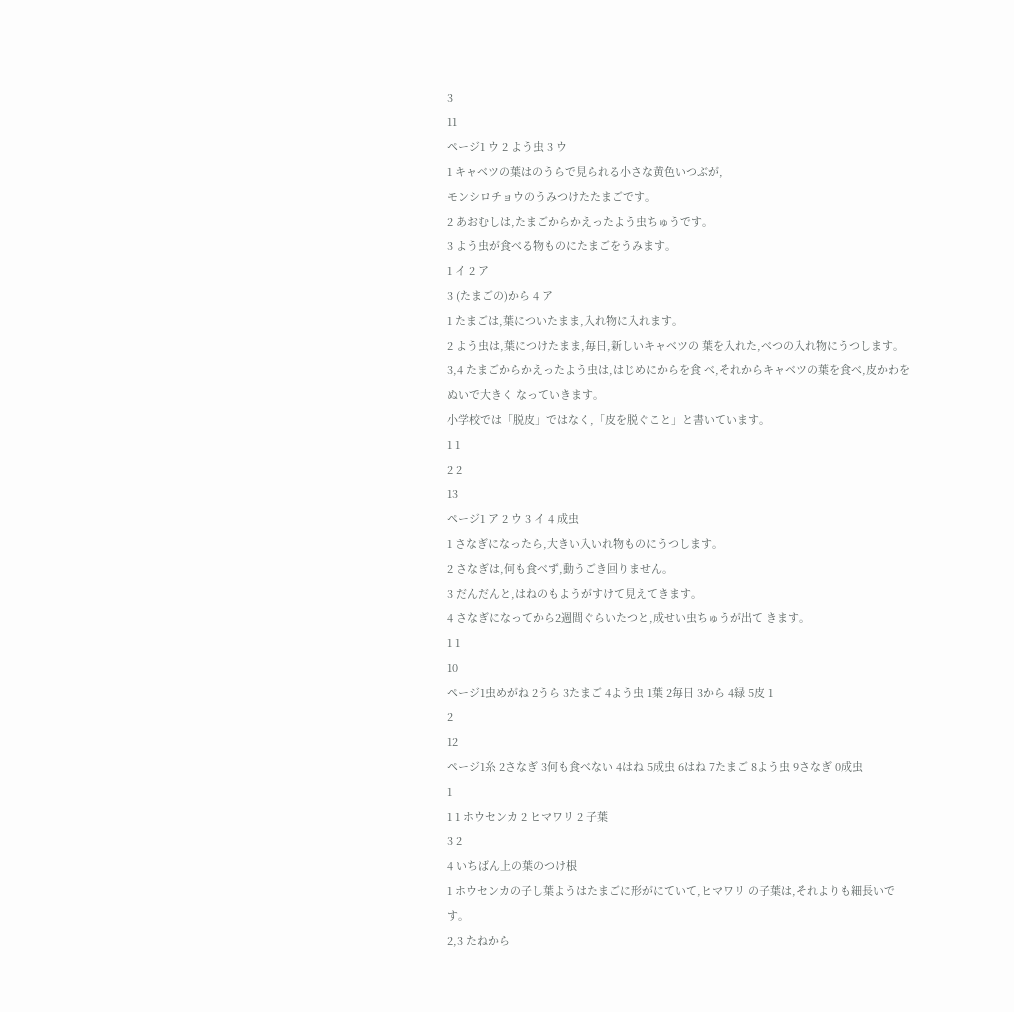3
11
ページ1 ウ 2 よう虫 3 ウ
1 キャベツの葉はのうらで見られる小さな黄色いつぶが,
モンシロチョウのうみつけたたまごです。
2 あおむしは,たまごからかえったよう虫ちゅうです。
3 よう虫が食べる物ものにたまごをうみます。
1 イ 2 ア
3 (たまごの)から 4 ア
1 たまごは,葉についたまま,入れ物に入れます。
2 よう虫は,葉につけたまま,毎日,新しいキャベツの 葉を入れた,べつの入れ物にうつします。
3,4 たまごからかえったよう虫は,はじめにからを食 べ,それからキャベツの葉を食べ,皮かわをぬいで大きく なっていきます。
小学校では「脱皮」ではなく,「皮を脱ぐこと」と書いています。
1 1
2 2
13
ページ1 ア 2 ウ 3 イ 4 成虫
1 さなぎになったら,大きい入いれ物ものにうつします。
2 さなぎは,何も食べず,動うごき回りません。
3 だんだんと,はねのもようがすけて見えてきます。
4 さなぎになってから2週間ぐらいたつと,成せい虫ちゅうが出て きます。
1 1
10
ページ1虫めがね 2うら 3たまご 4よう虫 1葉 2毎日 3から 4緑 5皮 1
2
12
ページ1糸 2さなぎ 3何も食べない 4はね 5成虫 6はね 7たまご 8よう虫 9さなぎ 0成虫
1
1 1 ホウセンカ 2 ヒマワリ 2 子葉
3 2
4 いちばん上の葉のつけ根
1 ホウセンカの子し葉ようはたまごに形がにていて,ヒマワリ の子葉は,それよりも細長いです。
2,3 たねから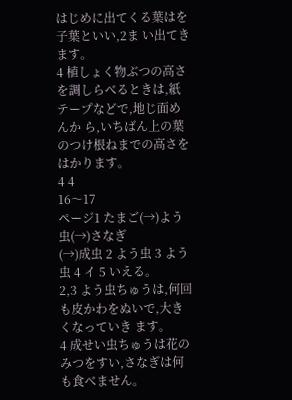はじめに出てくる葉はを子葉といい,2ま い出てきます。
4 植しょく物ぶつの高さを調しらべるときは,紙テープなどで,地じ面めんか ら,いちばん上の葉のつけ根ねまでの高さをはかります。
4 4
16〜17
ページ1 たまご(→)よう虫(→)さなぎ
(→)成虫 2 よう虫 3 よう虫 4 イ 5 いえる。
2,3 よう虫ちゅうは,何回も皮かわをぬいで,大きくなっていき ます。
4 成せい虫ちゅうは花のみつをすい,さなぎは何も食べません。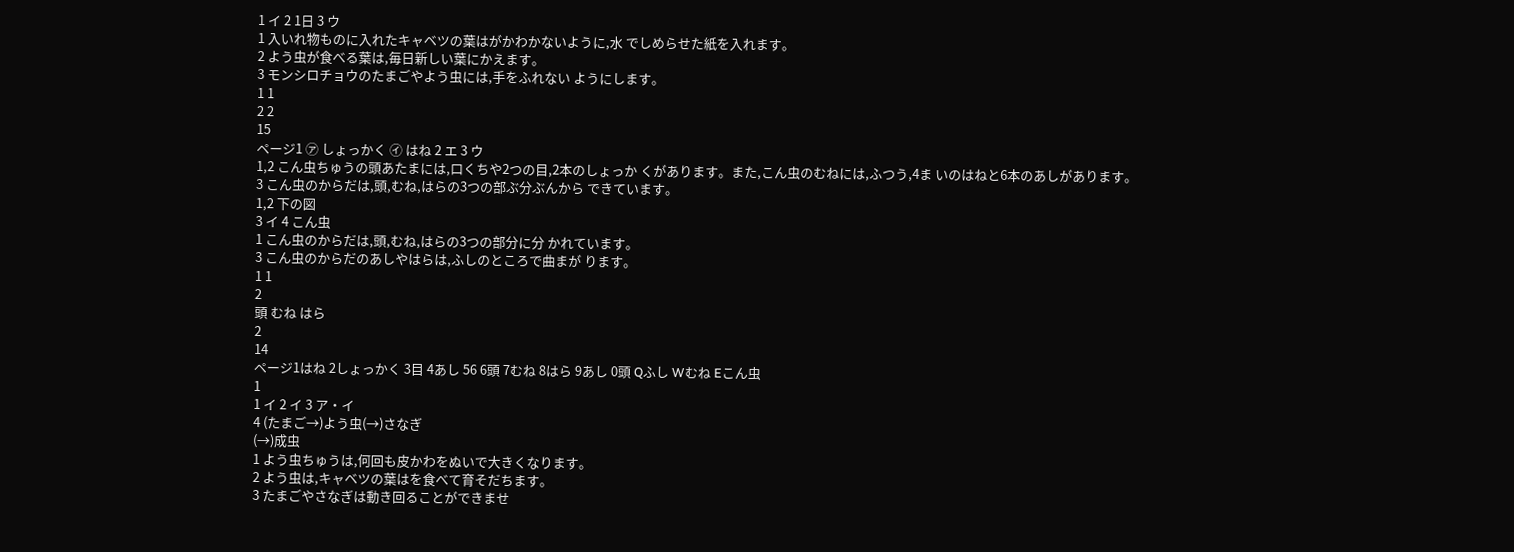1 イ 2 1日 3 ウ
1 入いれ物ものに入れたキャベツの葉はがかわかないように,水 でしめらせた紙を入れます。
2 よう虫が食べる葉は,毎日新しい葉にかえます。
3 モンシロチョウのたまごやよう虫には,手をふれない ようにします。
1 1
2 2
15
ページ1 ㋐ しょっかく ㋑ はね 2 エ 3 ウ
1,2 こん虫ちゅうの頭あたまには,口くちや2つの目,2本のしょっか くがあります。また,こん虫のむねには,ふつう,4ま いのはねと6本のあしがあります。
3 こん虫のからだは,頭,むね,はらの3つの部ぶ分ぶんから できています。
1,2 下の図
3 イ 4 こん虫
1 こん虫のからだは,頭,むね,はらの3つの部分に分 かれています。
3 こん虫のからだのあしやはらは,ふしのところで曲まが ります。
1 1
2
頭 むね はら
2
14
ページ1はね 2しょっかく 3目 4あし 56 6頭 7むね 8はら 9あし 0頭 Qふし Wむね Eこん虫
1
1 イ 2 イ 3 ア・イ
4 (たまご→)よう虫(→)さなぎ
(→)成虫
1 よう虫ちゅうは,何回も皮かわをぬいで大きくなります。
2 よう虫は,キャベツの葉はを食べて育そだちます。
3 たまごやさなぎは動き回ることができませ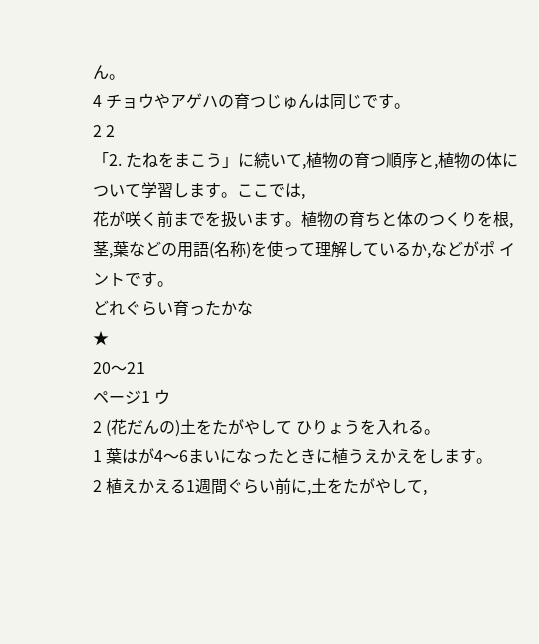ん。
4 チョウやアゲハの育つじゅんは同じです。
2 2
「2. たねをまこう」に続いて,植物の育つ順序と,植物の体について学習します。ここでは,
花が咲く前までを扱います。植物の育ちと体のつくりを根,茎,葉などの用語(名称)を使って理解しているか,などがポ イントです。
どれぐらい育ったかな
★
20〜21
ページ1 ウ
2 (花だんの)土をたがやして ひりょうを入れる。
1 葉はが4〜6まいになったときに植うえかえをします。
2 植えかえる1週間ぐらい前に,土をたがやして,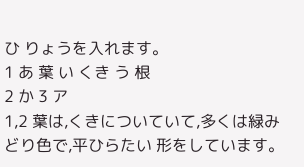ひ りょうを入れます。
1 あ 葉 い くき う 根
2 か 3 ア
1,2 葉は,くきについていて,多くは緑みどり色で,平ひらたい 形をしています。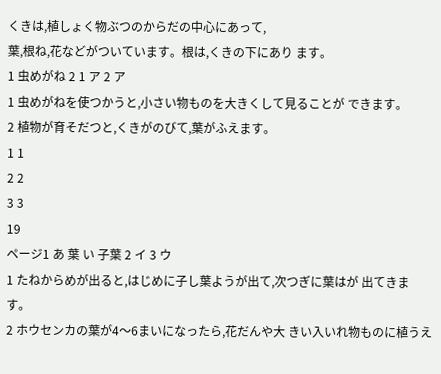くきは,植しょく物ぶつのからだの中心にあって,
葉,根ね,花などがついています。根は,くきの下にあり ます。
1 虫めがね 2 1 ア 2 ア
1 虫めがねを使つかうと,小さい物ものを大きくして見ることが できます。
2 植物が育そだつと,くきがのびて,葉がふえます。
1 1
2 2
3 3
19
ページ1 あ 葉 い 子葉 2 イ 3 ウ
1 たねからめが出ると,はじめに子し葉ようが出て,次つぎに葉はが 出てきます。
2 ホウセンカの葉が4〜6まいになったら,花だんや大 きい入いれ物ものに植うえ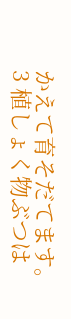かえて育そだてます。
3 植しょく物ぶつは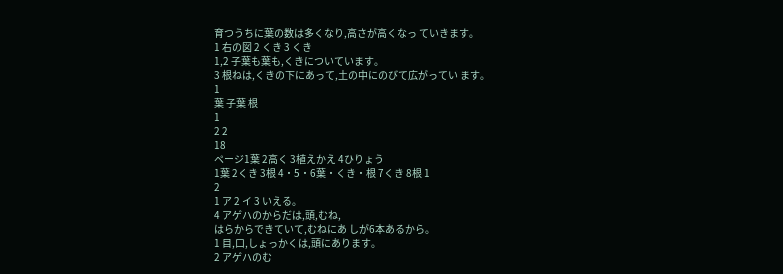育つうちに葉の数は多くなり,高さが高くなっ ていきます。
1 右の図 2 くき 3 くき
1,2 子葉も葉も,くきについています。
3 根ねは,くきの下にあって,土の中にのびて広がってい ます。
1
葉 子葉 根
1
2 2
18
ページ1葉 2高く 3植えかえ 4ひりょう
1葉 2くき 3根 4・5・6葉・くき・根 7くき 8根 1
2
1 ア 2 イ 3 いえる。
4 アゲハのからだは,頭,むね,
はらからできていて,むねにあ しが6本あるから。
1 目,口,しょっかくは,頭にあります。
2 アゲハのむ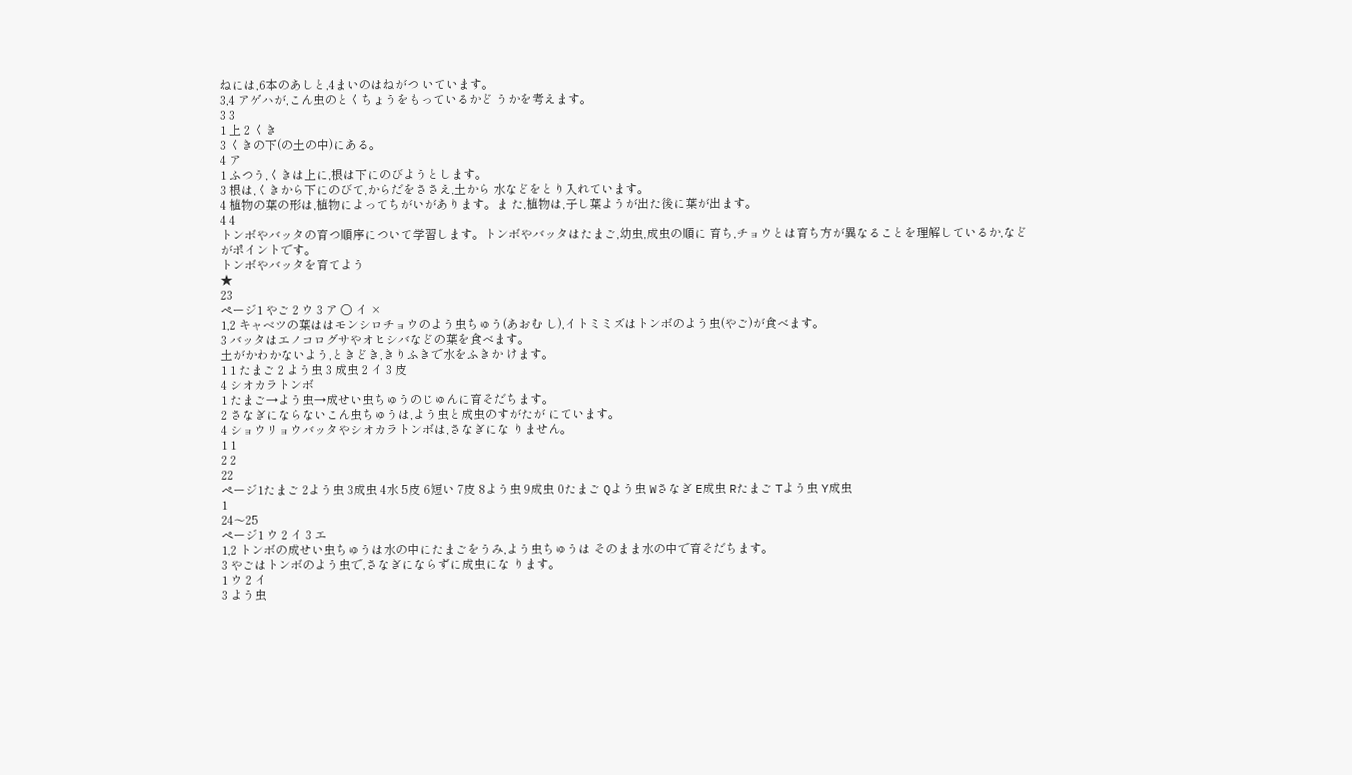ねには,6本のあしと,4まいのはねがつ いています。
3,4 アゲハが,こん虫のとくちょうをもっているかど うかを考えます。
3 3
1 上 2 くき
3 くきの下(の土の中)にある。
4 ア
1 ふつう,くきは上に,根は下にのびようとします。
3 根は,くきから下にのびて,からだをささえ,土から 水などをとり入れています。
4 植物の葉の形は,植物によってちがいがあります。ま た,植物は,子し葉ようが出た後に葉が出ます。
4 4
トンボやバッタの育つ順序について学習します。トンボやバッタはたまご,幼虫,成虫の順に 育ち,チョウとは育ち方が異なることを理解しているか,などがポイントです。
トンボやバッタを育てよう
★
23
ページ1 やご 2 ウ 3 ア ○ イ ×
1,2 キャベツの葉ははモンシロチョウのよう虫ちゅう(あおむ し),イトミミズはトンボのよう虫(やご)が食べます。
3 バッタはエノコログサやオヒシバなどの葉を食べます。
土がかわかないよう,ときどき,きりふきで水をふきか けます。
1 1 たまご 2 よう虫 3 成虫 2 イ 3 皮
4 シオカラトンボ
1 たまご→よう虫→成せい虫ちゅうのじゅんに育そだちます。
2 さなぎにならないこん虫ちゅうは,よう虫と成虫のすがたが にています。
4 ショウリョウバッタやシオカラトンボは,さなぎにな りません。
1 1
2 2
22
ページ1たまご 2よう虫 3成虫 4水 5皮 6短い 7皮 8よう虫 9成虫 0たまご Qよう虫 Wさなぎ E成虫 Rたまご Tよう虫 Y成虫
1
24〜25
ページ1 ウ 2 イ 3 エ
1,2 トンボの成せい虫ちゅうは水の中にたまごをうみ,よう虫ちゅうは そのまま水の中で育そだちます。
3 やごはトンボのよう虫で,さなぎにならずに成虫にな ります。
1 ウ 2 イ
3 よう虫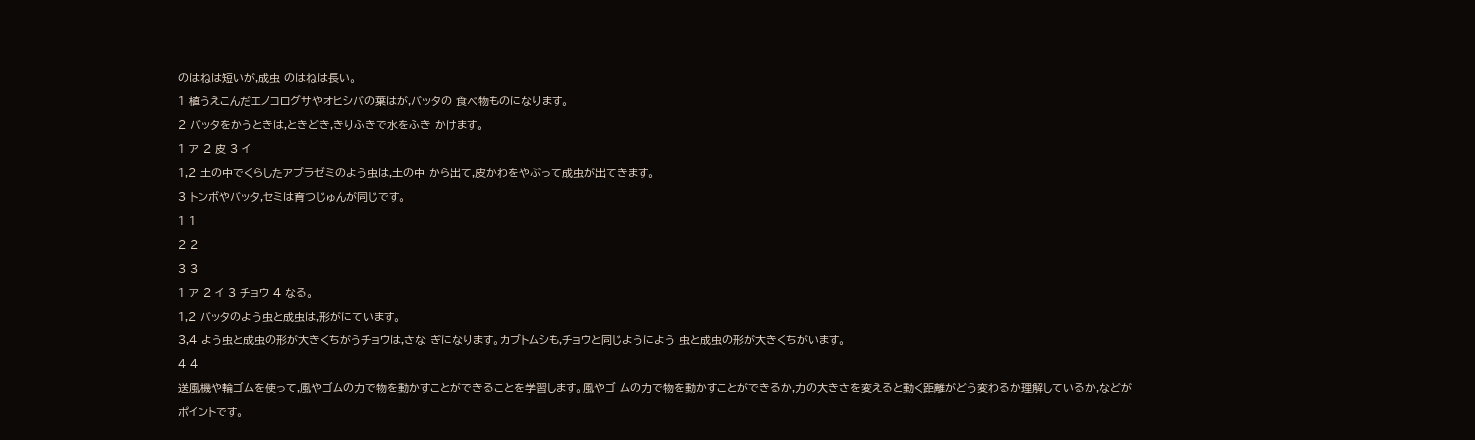のはねは短いが,成虫 のはねは長い。
1 植うえこんだエノコログサやオヒシバの葉はが,バッタの 食べ物ものになります。
2 バッタをかうときは,ときどき,きりふきで水をふき かけます。
1 ア 2 皮 3 イ
1,2 土の中でくらしたアブラゼミのよう虫は,土の中 から出て,皮かわをやぶって成虫が出てきます。
3 トンボやバッタ,セミは育つじゅんが同じです。
1 1
2 2
3 3
1 ア 2 イ 3 チョウ 4 なる。
1,2 バッタのよう虫と成虫は,形がにています。
3,4 よう虫と成虫の形が大きくちがうチョウは,さな ぎになります。カブトムシも,チョウと同じようによう 虫と成虫の形が大きくちがいます。
4 4
送風機や輪ゴムを使って,風やゴムの力で物を動かすことができることを学習します。風やゴ ムの力で物を動かすことができるか,力の大きさを変えると動く距離がどう変わるか理解しているか,などがポイントです。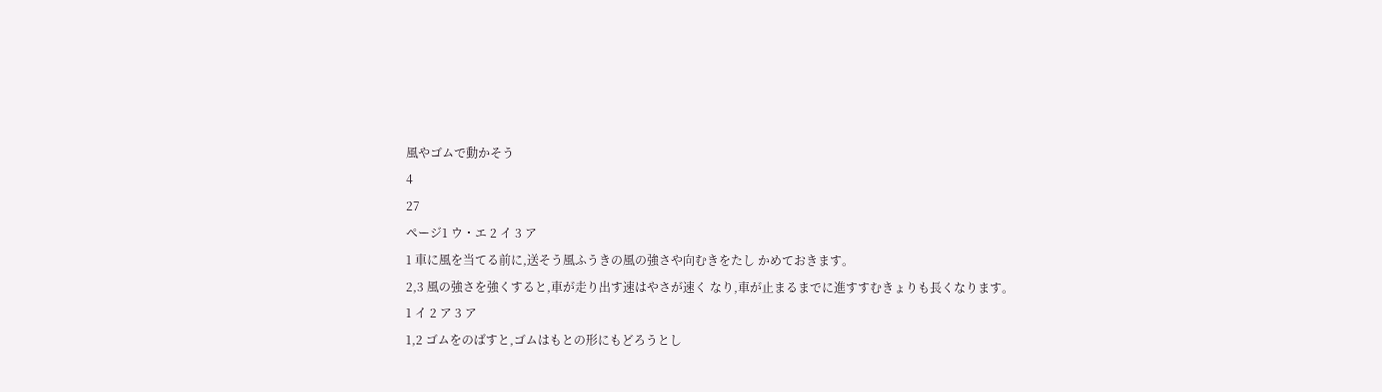風やゴムで動かそう
4
27
ページ1 ウ・エ 2 イ 3 ア
1 車に風を当てる前に,送そう風ふうきの風の強さや向むきをたし かめておきます。
2,3 風の強さを強くすると,車が走り出す速はやさが速く なり,車が止まるまでに進すすむきょりも長くなります。
1 イ 2 ア 3 ア
1,2 ゴムをのばすと,ゴムはもとの形にもどろうとし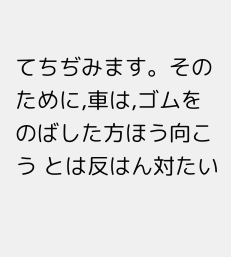てちぢみます。そのために,車は,ゴムをのばした方ほう向こう とは反はん対たい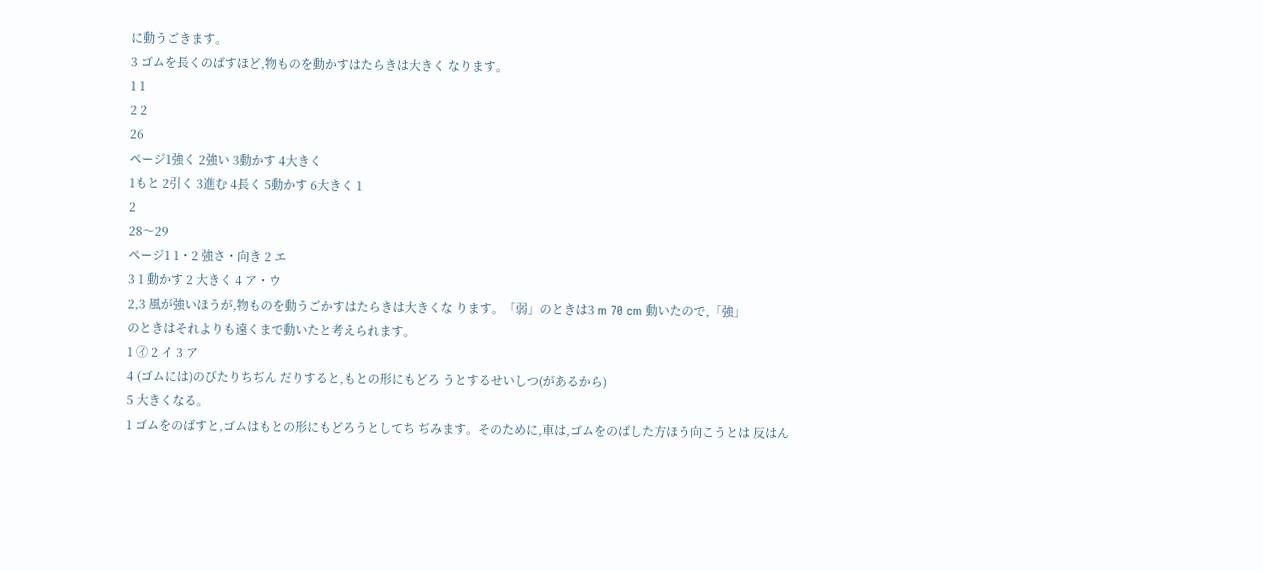に動うごきます。
3 ゴムを長くのばすほど,物ものを動かすはたらきは大きく なります。
1 1
2 2
26
ページ1強く 2強い 3動かす 4大きく
1もと 2引く 3進む 4長く 5動かす 6大きく 1
2
28〜29
ページ1 1・2 強さ・向き 2 エ
3 1 動かす 2 大きく 4 ア・ウ
2,3 風が強いほうが,物ものを動うごかすはたらきは大きくな ります。「弱」のときは3 m 70 cm 動いたので,「強」
のときはそれよりも遠くまで動いたと考えられます。
1 ㋑ 2 イ 3 ア
4 (ゴムには)のびたりちぢん だりすると,もとの形にもどろ うとするせいしつ(があるから)
5 大きくなる。
1 ゴムをのばすと,ゴムはもとの形にもどろうとしてち ぢみます。そのために,車は,ゴムをのばした方ほう向こうとは 反はん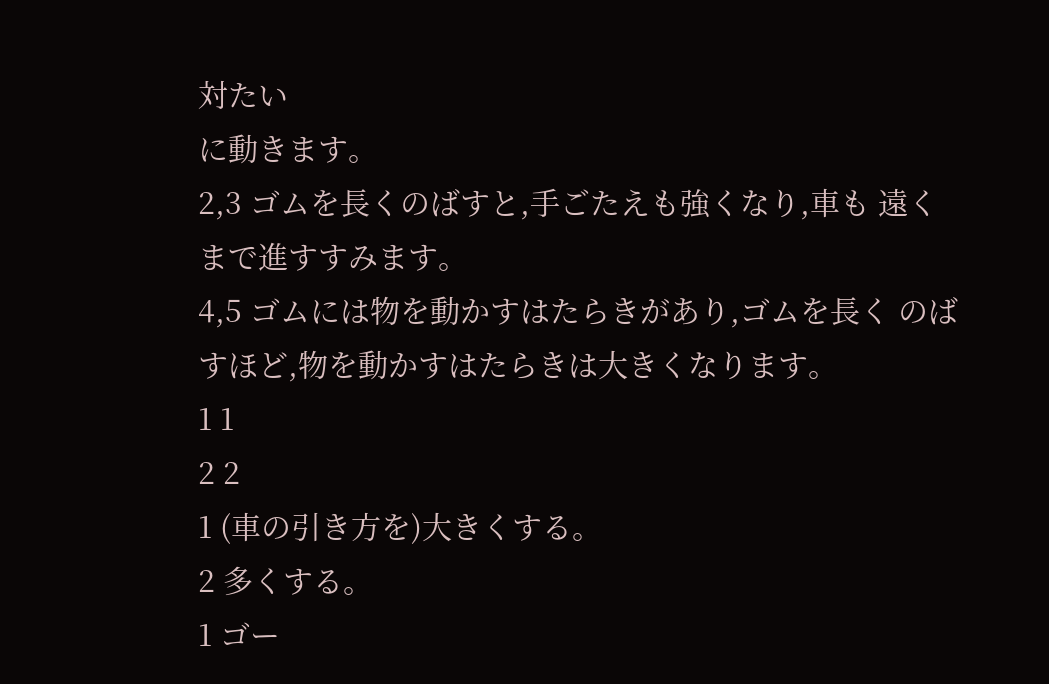対たい
に動きます。
2,3 ゴムを長くのばすと,手ごたえも強くなり,車も 遠くまで進すすみます。
4,5 ゴムには物を動かすはたらきがあり,ゴムを長く のばすほど,物を動かすはたらきは大きくなります。
1 1
2 2
1 (車の引き方を)大きくする。
2 多くする。
1 ゴー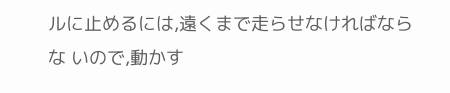ルに止めるには,遠くまで走らせなければならな いので,動かす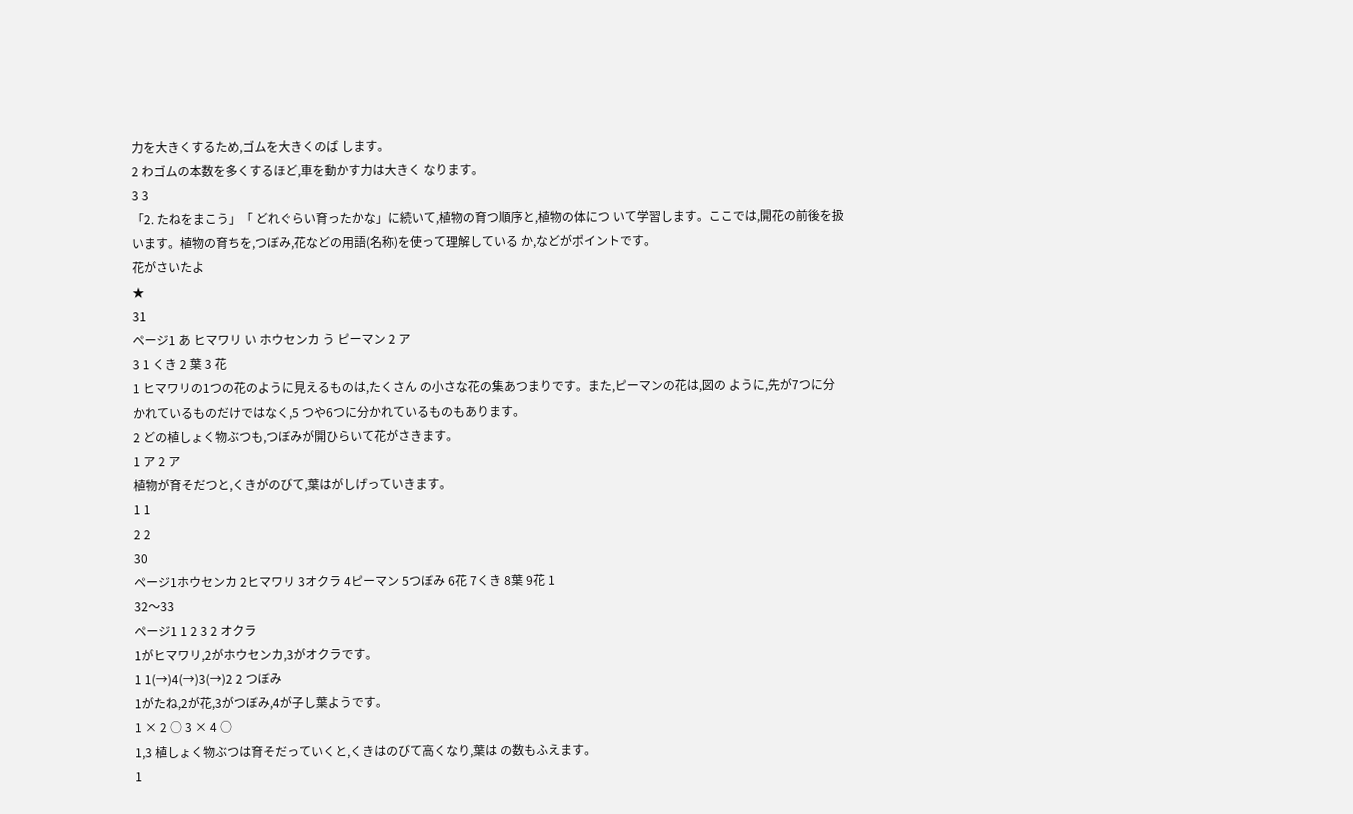力を大きくするため,ゴムを大きくのば します。
2 わゴムの本数を多くするほど,車を動かす力は大きく なります。
3 3
「2. たねをまこう」「 どれぐらい育ったかな」に続いて,植物の育つ順序と,植物の体につ いて学習します。ここでは,開花の前後を扱います。植物の育ちを,つぼみ,花などの用語(名称)を使って理解している か,などがポイントです。
花がさいたよ
★
31
ページ1 あ ヒマワリ い ホウセンカ う ピーマン 2 ア
3 1 くき 2 葉 3 花
1 ヒマワリの1つの花のように見えるものは,たくさん の小さな花の集あつまりです。また,ピーマンの花は,図の ように,先が7つに分かれているものだけではなく,5 つや6つに分かれているものもあります。
2 どの植しょく物ぶつも,つぼみが開ひらいて花がさきます。
1 ア 2 ア
植物が育そだつと,くきがのびて,葉はがしげっていきます。
1 1
2 2
30
ページ1ホウセンカ 2ヒマワリ 3オクラ 4ピーマン 5つぼみ 6花 7くき 8葉 9花 1
32〜33
ページ1 1 2 3 2 オクラ
1がヒマワリ,2がホウセンカ,3がオクラです。
1 1(→)4(→)3(→)2 2 つぼみ
1がたね,2が花,3がつぼみ,4が子し葉ようです。
1 × 2 ○ 3 × 4 ○
1,3 植しょく物ぶつは育そだっていくと,くきはのびて高くなり,葉は の数もふえます。
1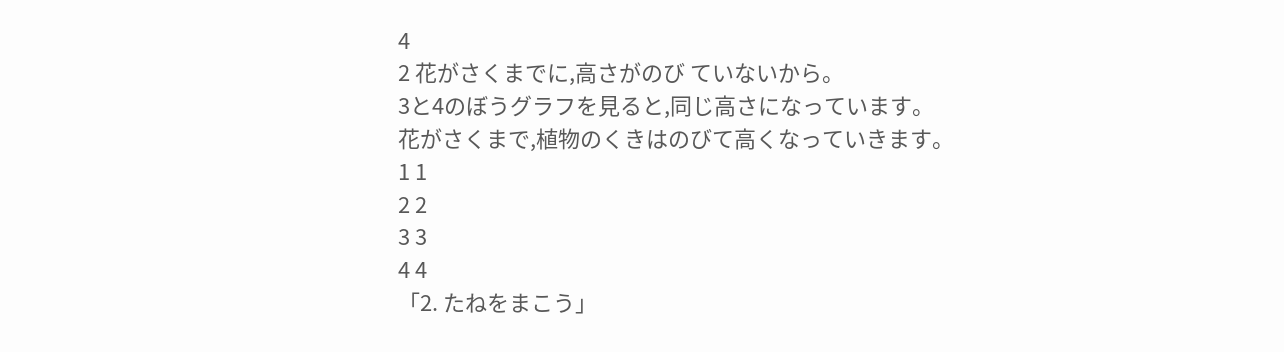4
2 花がさくまでに,高さがのび ていないから。
3と4のぼうグラフを見ると,同じ高さになっています。
花がさくまで,植物のくきはのびて高くなっていきます。
1 1
2 2
3 3
4 4
「2. たねをまこう」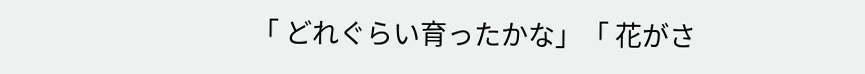「 どれぐらい育ったかな」「 花がさ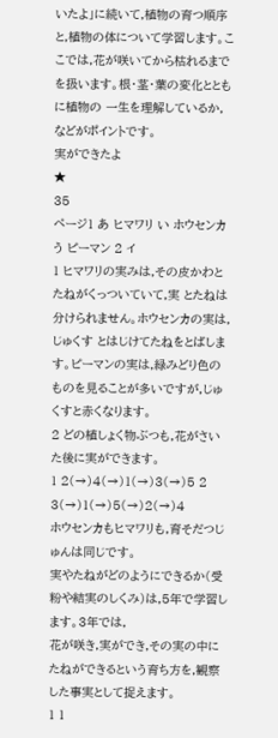いたよ」に続いて,植物の育つ順序 と,植物の体について学習します。ここでは,花が咲いてから枯れるまでを扱います。根・茎・葉の変化とともに植物の 一生を理解しているか,などがポイントです。
実ができたよ
★
35
ページ1 あ ヒマワリ い ホウセンカ う ピーマン 2 イ
1 ヒマワリの実みは,その皮かわとたねがくっついていて,実 とたねは分けられません。ホウセンカの実は,じゅくす とはじけてたねをとばします。ピーマンの実は,緑みどり色の ものを見ることが多いですが,じゅくすと赤くなります。
2 どの植しょく物ぶつも,花がさいた後に実ができます。
1 2(→)4(→)1(→)3(→)5 2 3(→)1(→)5(→)2(→)4
ホウセンカもヒマワリも,育そだつじゅんは同じです。
実やたねがどのようにできるか(受粉や結実のしくみ)は,5年で学習します。3年では,
花が咲き,実ができ,その実の中にたねができるという育ち方を,観察した事実として捉えます。
1 1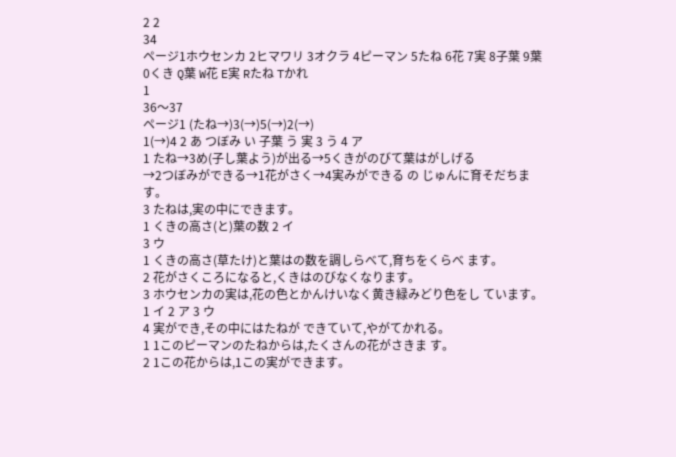2 2
34
ページ1ホウセンカ 2ヒマワリ 3オクラ 4ピーマン 5たね 6花 7実 8子葉 9葉 0くき Q葉 W花 E実 Rたね Tかれ
1
36〜37
ページ1 (たね→)3(→)5(→)2(→)
1(→)4 2 あ つぼみ い 子葉 う 実 3 う 4 ア
1 たね→3め(子し葉よう)が出る→5くきがのびて葉はがしげる
→2つぼみができる→1花がさく→4実みができる の じゅんに育そだちます。
3 たねは,実の中にできます。
1 くきの高さ(と)葉の数 2 イ
3 ウ
1 くきの高さ(草たけ)と葉はの数を調しらべて,育ちをくらべ ます。
2 花がさくころになると,くきはのびなくなります。
3 ホウセンカの実は,花の色とかんけいなく黄き緑みどり色をし ています。
1 イ 2 ア 3 ウ
4 実ができ,その中にはたねが できていて,やがてかれる。
1 1このピーマンのたねからは,たくさんの花がさきま す。
2 1この花からは,1この実ができます。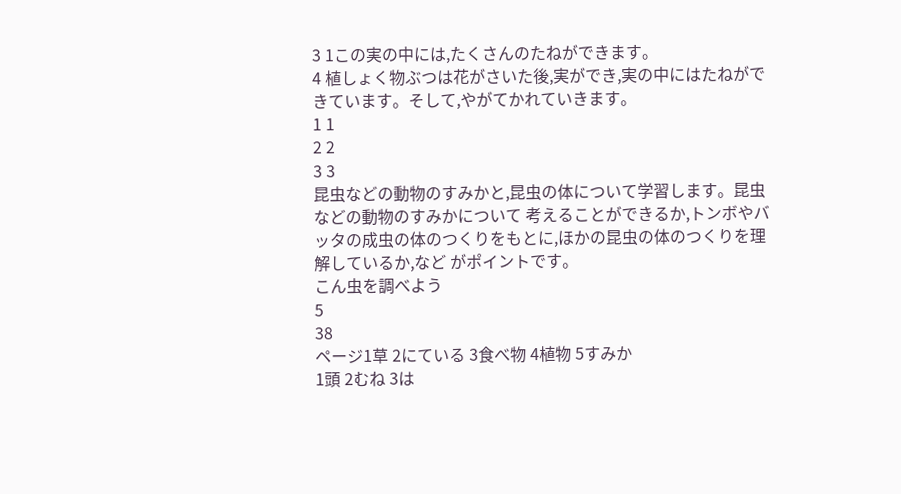3 1この実の中には,たくさんのたねができます。
4 植しょく物ぶつは花がさいた後,実ができ,実の中にはたねがで きています。そして,やがてかれていきます。
1 1
2 2
3 3
昆虫などの動物のすみかと,昆虫の体について学習します。昆虫などの動物のすみかについて 考えることができるか,トンボやバッタの成虫の体のつくりをもとに,ほかの昆虫の体のつくりを理解しているか,など がポイントです。
こん虫を調べよう
5
38
ページ1草 2にている 3食べ物 4植物 5すみか
1頭 2むね 3は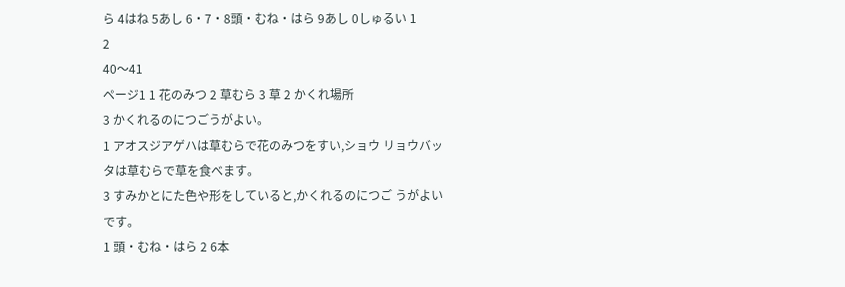ら 4はね 5あし 6・7・8頭・むね・はら 9あし 0しゅるい 1
2
40〜41
ページ1 1 花のみつ 2 草むら 3 草 2 かくれ場所
3 かくれるのにつごうがよい。
1 アオスジアゲハは草むらで花のみつをすい,ショウ リョウバッタは草むらで草を食べます。
3 すみかとにた色や形をしていると,かくれるのにつご うがよいです。
1 頭・むね・はら 2 6本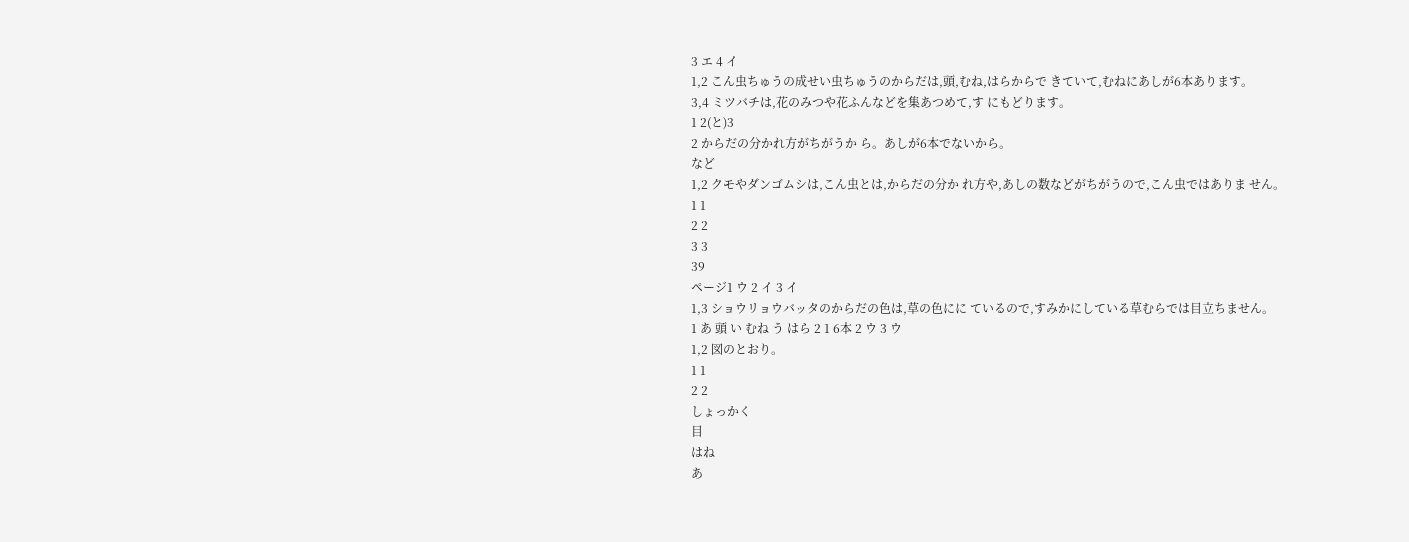3 エ 4 イ
1,2 こん虫ちゅうの成せい虫ちゅうのからだは,頭,むね,はらからで きていて,むねにあしが6本あります。
3,4 ミツバチは,花のみつや花ふんなどを集あつめて,す にもどります。
1 2(と)3
2 からだの分かれ方がちがうか ら。あしが6本でないから。
など
1,2 クモやダンゴムシは,こん虫とは,からだの分か れ方や,あしの数などがちがうので,こん虫ではありま せん。
1 1
2 2
3 3
39
ページ1 ウ 2 イ 3 イ
1,3 ショウリョウバッタのからだの色は,草の色にに ているので,すみかにしている草むらでは目立ちません。
1 あ 頭 い むね う はら 2 1 6本 2 ウ 3 ウ
1,2 図のとおり。
1 1
2 2
しょっかく
目
はね
あ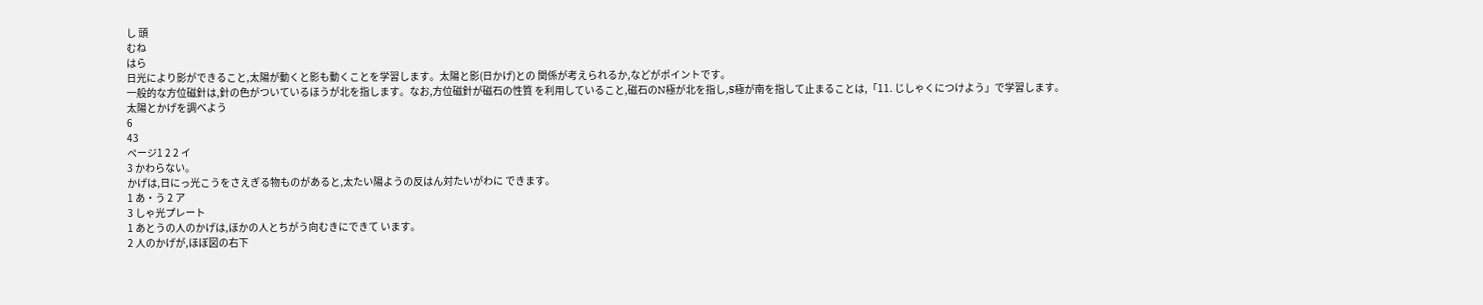し 頭
むね
はら
日光により影ができること,太陽が動くと影も動くことを学習します。太陽と影(日かげ)との 関係が考えられるか,などがポイントです。
一般的な方位磁針は,針の色がついているほうが北を指します。なお,方位磁針が磁石の性質 を利用していること,磁石のN極が北を指し,S極が南を指して止まることは,「11. じしゃくにつけよう」で学習します。
太陽とかげを調べよう
6
43
ページ1 2 2 イ
3 かわらない。
かげは,日にっ光こうをさえぎる物ものがあると,太たい陽ようの反はん対たいがわに できます。
1 あ・う 2 ア
3 しゃ光プレート
1 あとうの人のかげは,ほかの人とちがう向むきにできて います。
2 人のかげが,ほぼ図の右下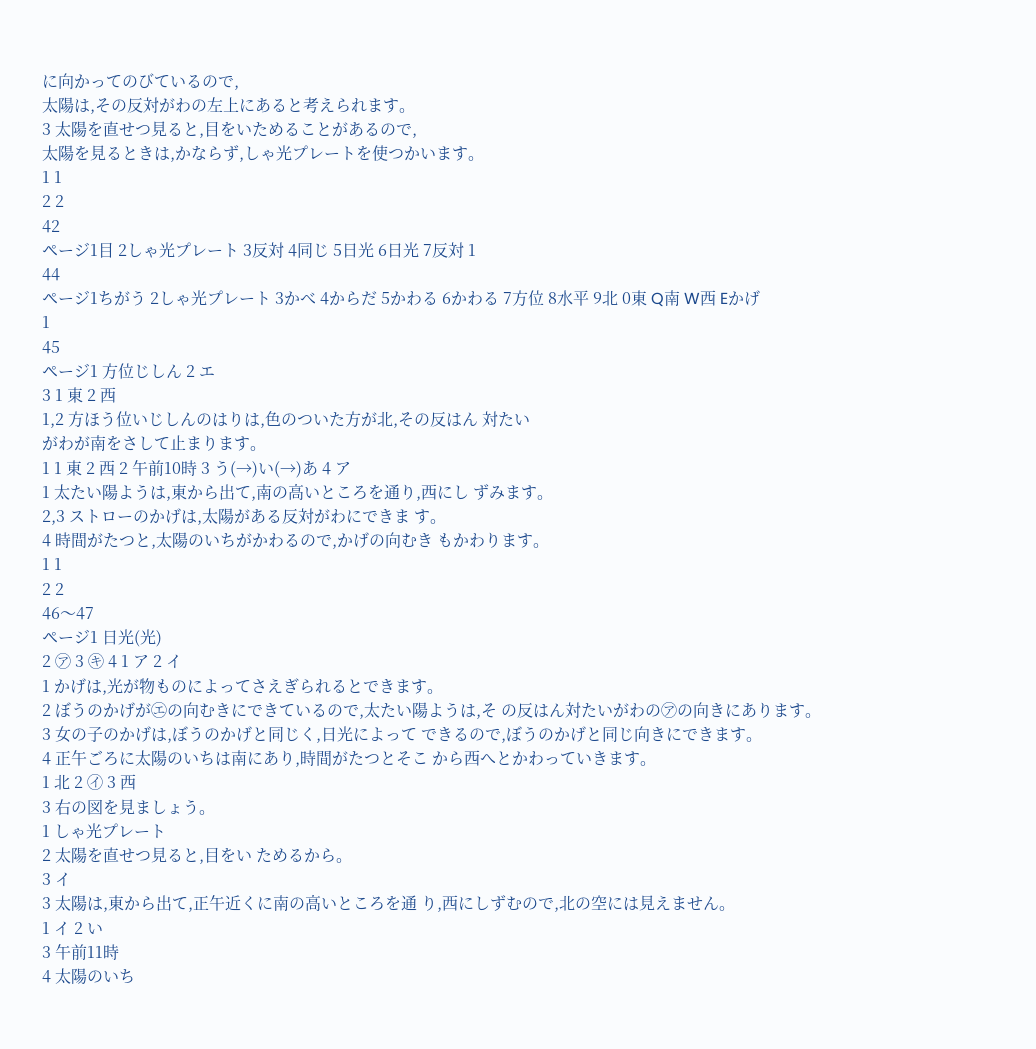に向かってのびているので,
太陽は,その反対がわの左上にあると考えられます。
3 太陽を直せつ見ると,目をいためることがあるので,
太陽を見るときは,かならず,しゃ光プレートを使つかいます。
1 1
2 2
42
ページ1目 2しゃ光プレート 3反対 4同じ 5日光 6日光 7反対 1
44
ページ1ちがう 2しゃ光プレート 3かべ 4からだ 5かわる 6かわる 7方位 8水平 9北 0東 Q南 W西 Eかげ
1
45
ページ1 方位じしん 2 エ
3 1 東 2 西
1,2 方ほう位いじしんのはりは,色のついた方が北,その反はん 対たい
がわが南をさして止まります。
1 1 東 2 西 2 午前10時 3 う(→)い(→)あ 4 ア
1 太たい陽ようは,東から出て,南の高いところを通り,西にし ずみます。
2,3 ストローのかげは,太陽がある反対がわにできま す。
4 時間がたつと,太陽のいちがかわるので,かげの向むき もかわります。
1 1
2 2
46〜47
ページ1 日光(光)
2 ㋐ 3 ㋖ 4 1 ア 2 イ
1 かげは,光が物ものによってさえぎられるとできます。
2 ぼうのかげが㋓の向むきにできているので,太たい陽ようは,そ の反はん対たいがわの㋐の向きにあります。
3 女の子のかげは,ぼうのかげと同じく,日光によって できるので,ぼうのかげと同じ向きにできます。
4 正午ごろに太陽のいちは南にあり,時間がたつとそこ から西へとかわっていきます。
1 北 2 ㋑ 3 西
3 右の図を見ましょう。
1 しゃ光プレート
2 太陽を直せつ見ると,目をい ためるから。
3 イ
3 太陽は,東から出て,正午近くに南の高いところを通 り,西にしずむので,北の空には見えません。
1 イ 2 い
3 午前11時
4 太陽のいち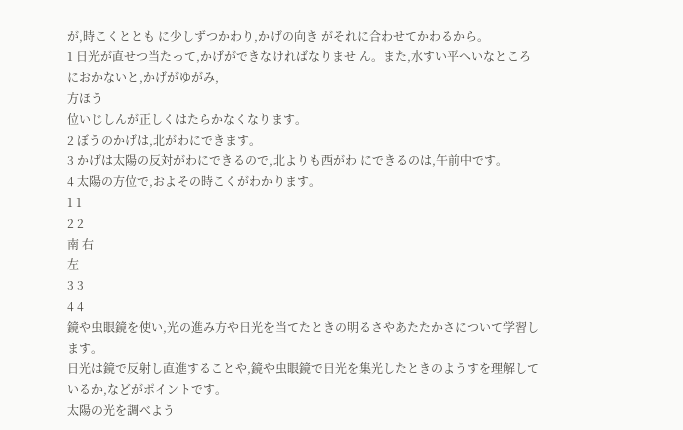が,時こくととも に少しずつかわり,かげの向き がそれに合わせてかわるから。
1 日光が直せつ当たって,かげができなければなりませ ん。また,水すい平へいなところにおかないと,かげがゆがみ,
方ほう
位いじしんが正しくはたらかなくなります。
2 ぼうのかげは,北がわにできます。
3 かげは太陽の反対がわにできるので,北よりも西がわ にできるのは,午前中です。
4 太陽の方位で,およその時こくがわかります。
1 1
2 2
南 右
左
3 3
4 4
鏡や虫眼鏡を使い,光の進み方や日光を当てたときの明るさやあたたかさについて学習します。
日光は鏡で反射し直進することや,鏡や虫眼鏡で日光を集光したときのようすを理解しているか,などがポイントです。
太陽の光を調べよう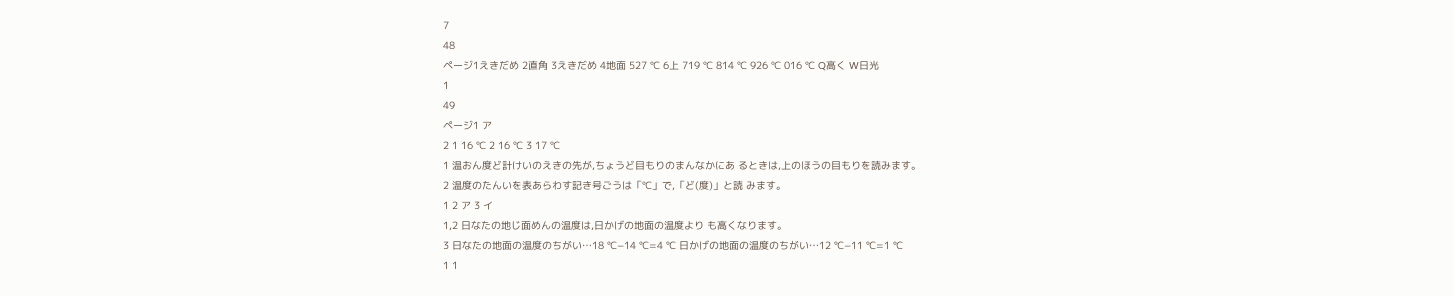7
48
ページ1えきだめ 2直角 3えきだめ 4地面 527 ℃ 6上 719 ℃ 814 ℃ 926 ℃ 016 ℃ Q高く W日光
1
49
ページ1 ア
2 1 16 ℃ 2 16 ℃ 3 17 ℃
1 温おん度ど計けいのえきの先が,ちょうど目もりのまんなかにあ るときは,上のほうの目もりを読みます。
2 温度のたんいを表あらわす記き号ごうは「℃」で,「ど(度)」と読 みます。
1 2 ア 3 イ
1,2 日なたの地じ面めんの温度は,日かげの地面の温度より も高くなります。
3 日なたの地面の温度のちがい…18 ℃−14 ℃=4 ℃ 日かげの地面の温度のちがい…12 ℃−11 ℃=1 ℃
1 1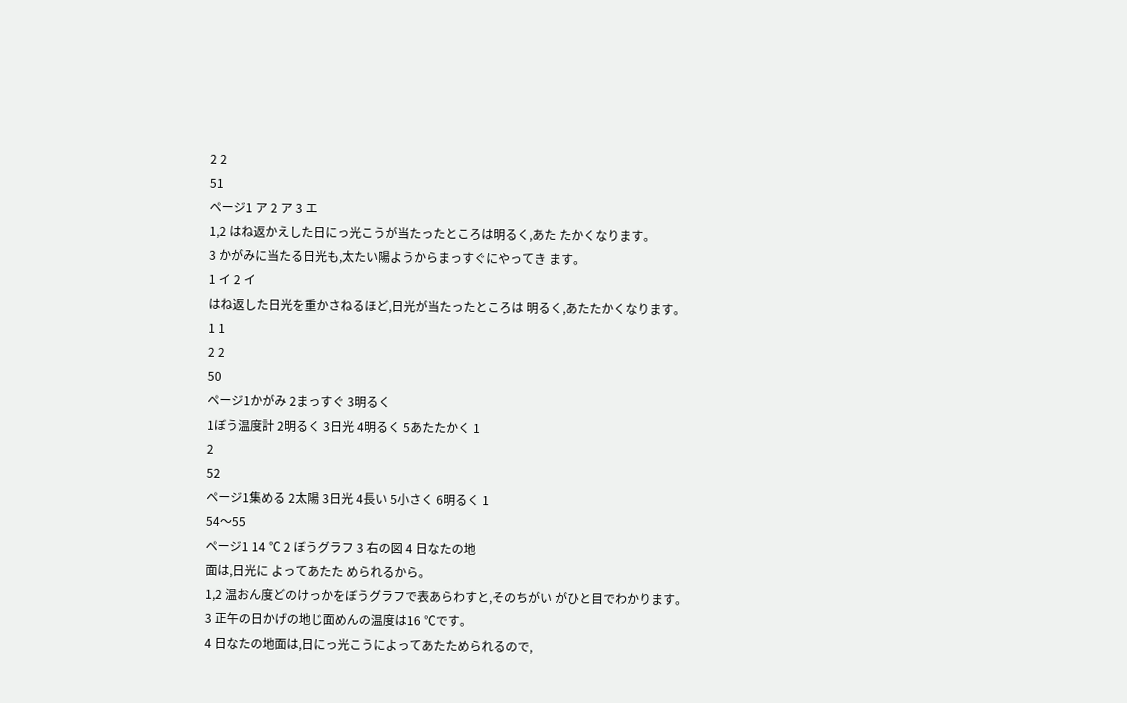2 2
51
ページ1 ア 2 ア 3 エ
1,2 はね返かえした日にっ光こうが当たったところは明るく,あた たかくなります。
3 かがみに当たる日光も,太たい陽ようからまっすぐにやってき ます。
1 イ 2 イ
はね返した日光を重かさねるほど,日光が当たったところは 明るく,あたたかくなります。
1 1
2 2
50
ページ1かがみ 2まっすぐ 3明るく
1ぼう温度計 2明るく 3日光 4明るく 5あたたかく 1
2
52
ページ1集める 2太陽 3日光 4長い 5小さく 6明るく 1
54〜55
ページ1 14 ℃ 2 ぼうグラフ 3 右の図 4 日なたの地
面は,日光に よってあたた められるから。
1,2 温おん度どのけっかをぼうグラフで表あらわすと,そのちがい がひと目でわかります。
3 正午の日かげの地じ面めんの温度は16 ℃です。
4 日なたの地面は,日にっ光こうによってあたためられるので,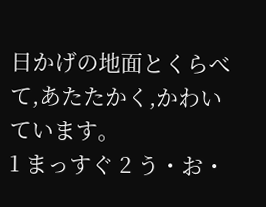日かげの地面とくらべて,あたたかく,かわいています。
1 まっすぐ 2 う・お・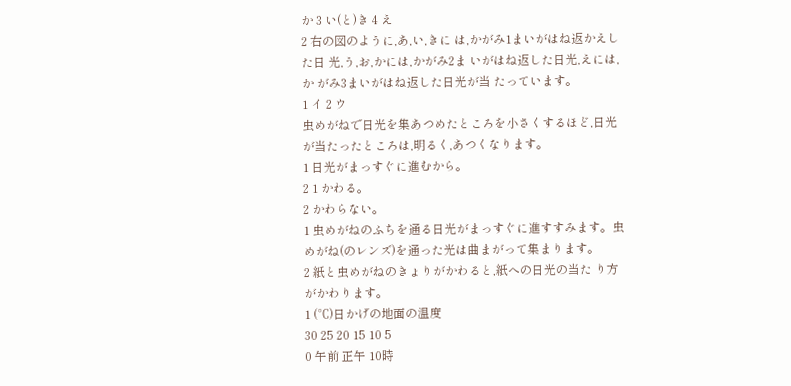か 3 い(と)き 4 え
2 右の図のように,あ,い,きに は,かがみ1まいがはね返かえした日 光,う,お,かには,かがみ2ま いがはね返した日光,えには,か がみ3まいがはね返した日光が当 たっています。
1 イ 2 ウ
虫めがねで日光を集あつめたところを小さくするほど,日光 が当たったところは,明るく,あつくなります。
1 日光がまっすぐに進むから。
2 1 かわる。
2 かわらない。
1 虫めがねのふちを通る日光がまっすぐに進すすみます。虫 めがね(のレンズ)を通った光は曲まがって集まります。
2 紙と虫めがねのきょりがかわると,紙への日光の当た り方がかわります。
1 (℃)日かげの地面の温度
30 25 20 15 10 5
0 午前 正午 10時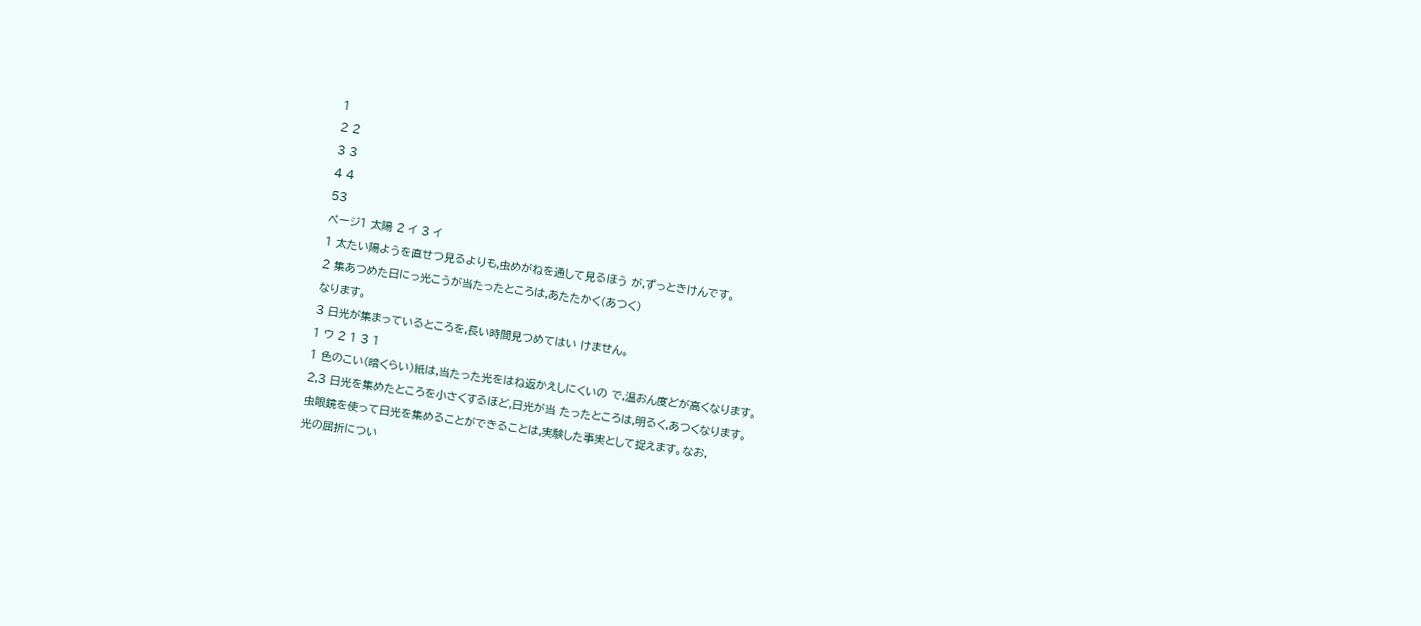1
2 2
3 3
4 4
53
ページ1 太陽 2 イ 3 イ
1 太たい陽ようを直せつ見るよりも,虫めがねを通して見るほう が,ずっときけんです。
2 集あつめた日にっ光こうが当たったところは,あたたかく(あつく)
なります。
3 日光が集まっているところを,長い時間見つめてはい けません。
1 ウ 2 1 3 1
1 色のこい(暗くらい)紙は,当たった光をはね返かえしにくいの で,温おん度どが高くなります。
2,3 日光を集めたところを小さくするほど,日光が当 たったところは,明るく,あつくなります。
虫眼鏡を使って日光を集めることができることは,実験した事実として捉えます。なお,
光の屈折につい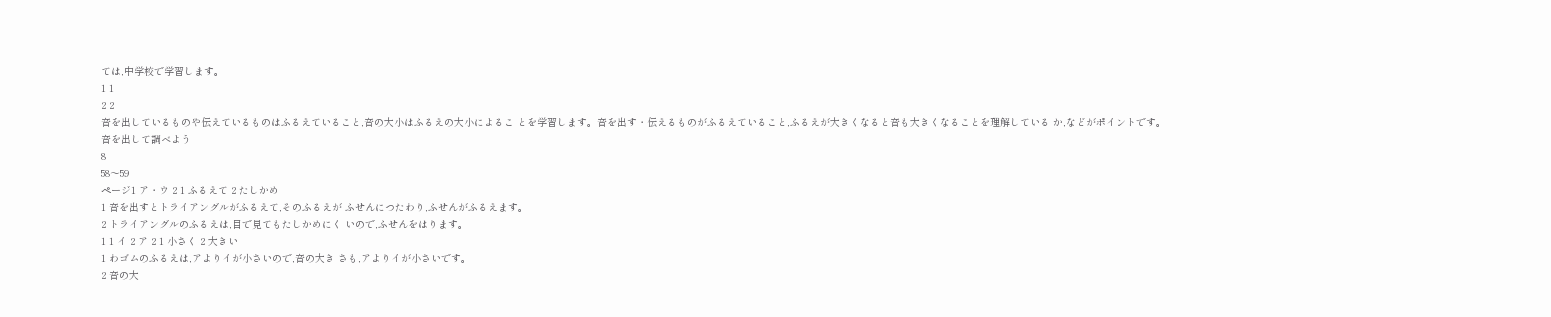ては,中学校で学習します。
1 1
2 2
音を出しているものや伝えているものはふるえていること,音の大小はふるえの大小によるこ とを学習します。音を出す・伝えるものがふるえていること,ふるえが大きくなると音も大きくなることを理解している か,などがポイントです。
音を出して調べよう
8
58〜59
ページ1 ア・ウ 2 1 ふるえて 2 たしかめ
1 音を出すとトライアングルがふるえて,そのふるえが ふせんにつたわり,ふせんがふるえます。
2 トライアングルのふるえは,目で見てもたしかめにく いので,ふせんをはります。
1 1 イ 2 ア 2 1 小さく 2 大きい
1 わゴムのふるえは,アよりイが小さいので,音の大き さも,アよりイが小さいです。
2 音の大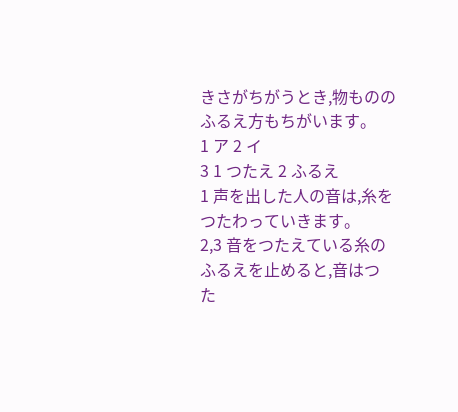きさがちがうとき,物もののふるえ方もちがいます。
1 ア 2 イ
3 1 つたえ 2 ふるえ
1 声を出した人の音は,糸をつたわっていきます。
2,3 音をつたえている糸のふるえを止めると,音はつ た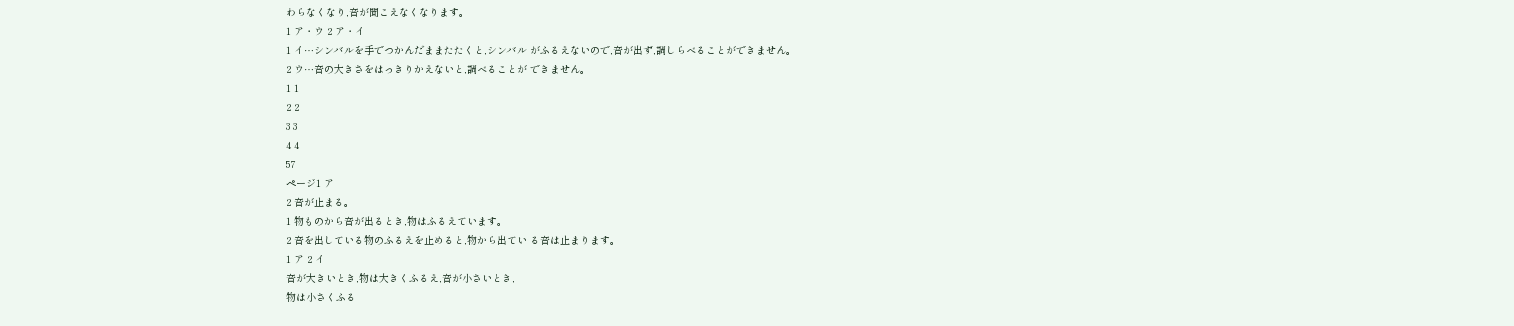わらなくなり,音が聞こえなくなります。
1 ア・ウ 2 ア・イ
1 イ…シンバルを手でつかんだままたたくと,シンバル がふるえないので,音が出ず,調しらべることができません。
2 ウ…音の大きさをはっきりかえないと,調べることが できません。
1 1
2 2
3 3
4 4
57
ページ1 ア
2 音が止まる。
1 物ものから音が出るとき,物はふるえています。
2 音を出している物のふるえを止めると,物から出てい る音は止まります。
1 ア 2 イ
音が大きいとき,物は大きくふるえ,音が小さいとき,
物は小さくふる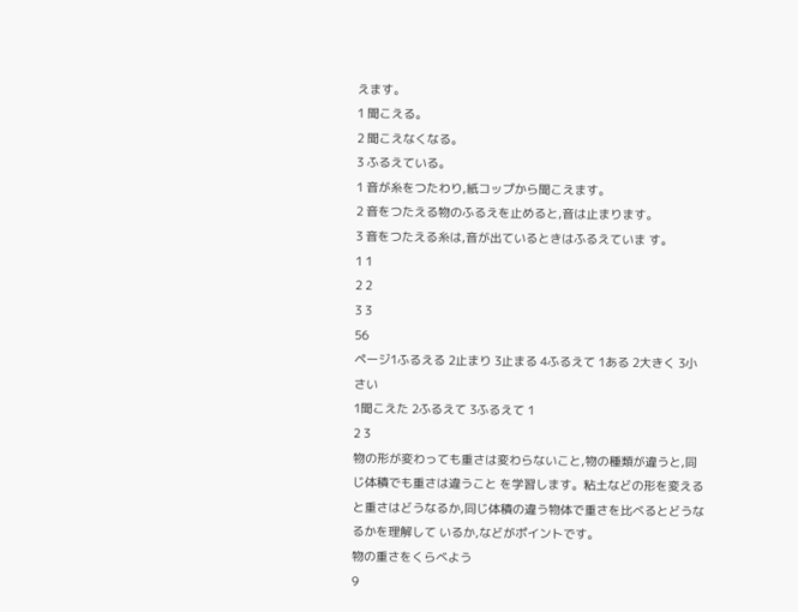えます。
1 聞こえる。
2 聞こえなくなる。
3 ふるえている。
1 音が糸をつたわり,紙コップから聞こえます。
2 音をつたえる物のふるえを止めると,音は止まります。
3 音をつたえる糸は,音が出ているときはふるえていま す。
1 1
2 2
3 3
56
ページ1ふるえる 2止まり 3止まる 4ふるえて 1ある 2大きく 3小さい
1聞こえた 2ふるえて 3ふるえて 1
2 3
物の形が変わっても重さは変わらないこと,物の種類が違うと,同じ体積でも重さは違うこと を学習します。粘土などの形を変えると重さはどうなるか,同じ体積の違う物体で重さを比べるとどうなるかを理解して いるか,などがポイントです。
物の重さをくらべよう
9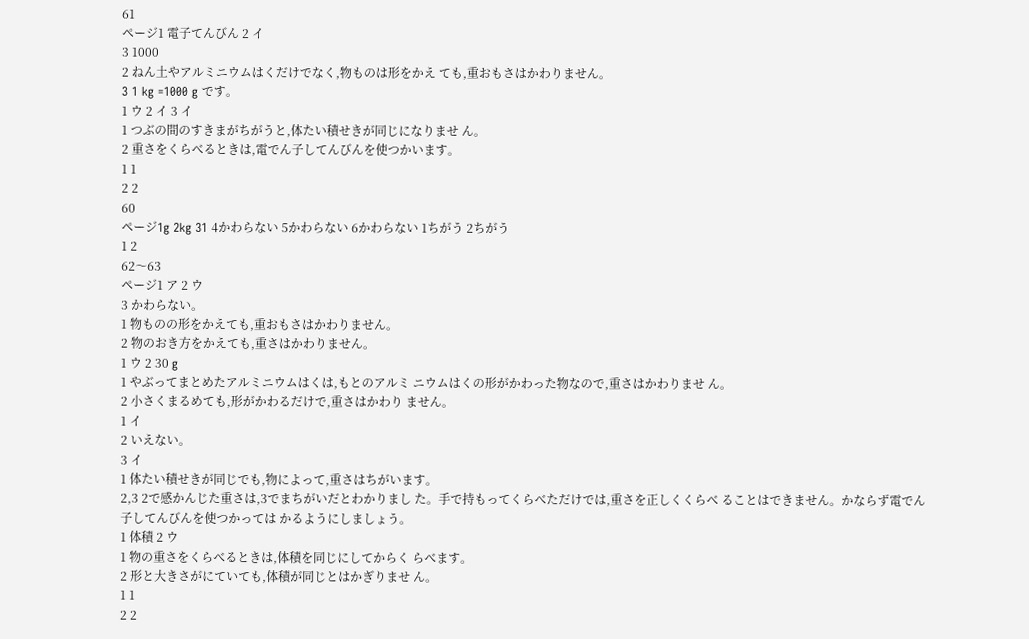61
ページ1 電子てんびん 2 イ
3 1000
2 ねん土やアルミニウムはくだけでなく,物ものは形をかえ ても,重おもさはかわりません。
3 1 kg =1000 g です。
1 ウ 2 イ 3 イ
1 つぶの間のすきまがちがうと,体たい積せきが同じになりませ ん。
2 重さをくらべるときは,電でん子してんびんを使つかいます。
1 1
2 2
60
ページ1g 2kg 31 4かわらない 5かわらない 6かわらない 1ちがう 2ちがう
1 2
62〜63
ページ1 ア 2 ウ
3 かわらない。
1 物ものの形をかえても,重おもさはかわりません。
2 物のおき方をかえても,重さはかわりません。
1 ウ 2 30 g
1 やぶってまとめたアルミニウムはくは,もとのアルミ ニウムはくの形がかわった物なので,重さはかわりませ ん。
2 小さくまるめても,形がかわるだけで,重さはかわり ません。
1 イ
2 いえない。
3 イ
1 体たい積せきが同じでも,物によって,重さはちがいます。
2,3 2で感かんじた重さは,3でまちがいだとわかりまし た。手で持もってくらべただけでは,重さを正しくくらべ ることはできません。かならず電でん子してんびんを使つかっては かるようにしましょう。
1 体積 2 ウ
1 物の重さをくらべるときは,体積を同じにしてからく らべます。
2 形と大きさがにていても,体積が同じとはかぎりませ ん。
1 1
2 2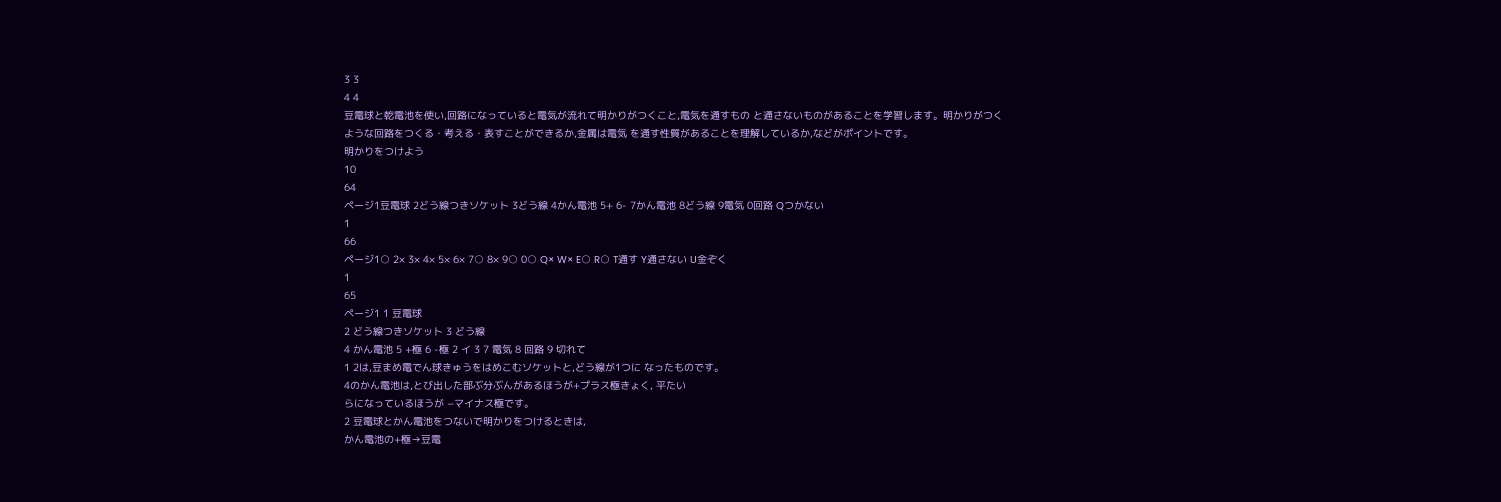3 3
4 4
豆電球と乾電池を使い,回路になっていると電気が流れて明かりがつくこと,電気を通すもの と通さないものがあることを学習します。明かりがつくような回路をつくる・考える・表すことができるか,金属は電気 を通す性質があることを理解しているか,などがポイントです。
明かりをつけよう
10
64
ページ1豆電球 2どう線つきソケット 3どう線 4かん電池 5+ 6- 7かん電池 8どう線 9電気 0回路 Qつかない
1
66
ページ1○ 2× 3× 4× 5× 6× 7○ 8× 9○ 0○ Q× W× E○ R○ T通す Y通さない U金ぞく
1
65
ページ1 1 豆電球
2 どう線つきソケット 3 どう線
4 かん電池 5 +極 6 -極 2 イ 3 7 電気 8 回路 9 切れて
1 2は,豆まめ電でん球きゅうをはめこむソケットと,どう線が1つに なったものです。
4のかん電池は,とび出した部ぶ分ぶんがあるほうが+プラス極きょく, 平たい
らになっているほうが −マイナス極です。
2 豆電球とかん電池をつないで明かりをつけるときは,
かん電池の+極→豆電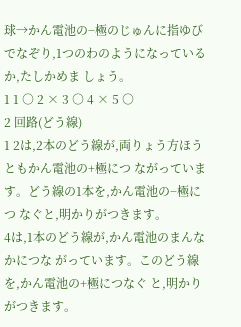球→かん電池の−極のじゅんに指ゆび でなぞり,1つのわのようになっているか,たしかめま しょう。
1 1 ○ 2 × 3 ○ 4 × 5 ○
2 回路(どう線)
1 2は,2本のどう線が,両りょう方ほうともかん電池の+極につ ながっています。どう線の1本を,かん電池の−極につ なぐと,明かりがつきます。
4は,1本のどう線が,かん電池のまんなかにつな がっています。このどう線を,かん電池の+極につなぐ と,明かりがつきます。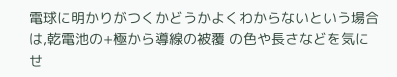電球に明かりがつくかどうかよくわからないという場合は,乾電池の+極から導線の被覆 の色や長さなどを気にせ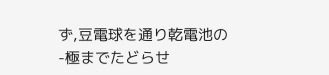ず,豆電球を通り乾電池の-極までたどらせ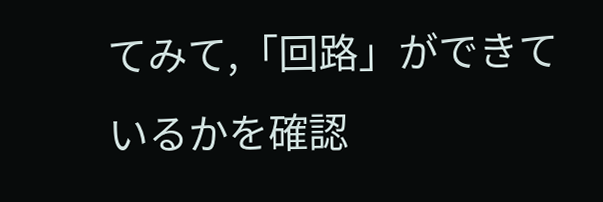てみて,「回路」ができているかを確認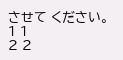させて ください。
1 1
2 2